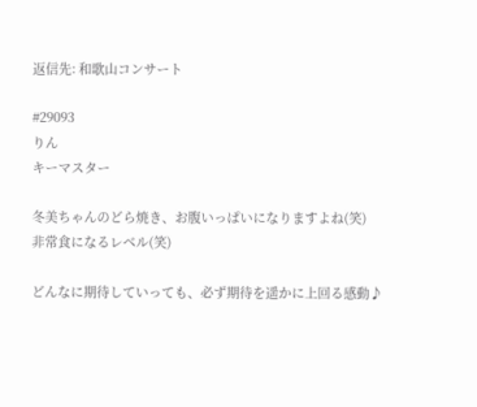返信先: 和歌山コンサート

#29093
りん
キーマスター

冬美ちゃんのどら焼き、お腹いっぱいになりますよね(笑)
非常食になるレベル(笑)

どんなに期待していっても、必ず期待を遥かに上回る感動♪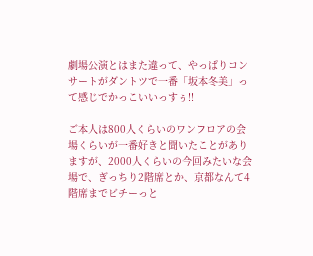劇場公演とはまた違って、やっぱりコンサートがダントツで一番「坂本冬美」って感じでかっこいいっすぅ!!

ご本人は800人くらいのワンフロアの会場くらいが一番好きと聞いたことがありますが、2000人くらいの今回みたいな会場で、ぎっちり2階席とか、京都なんて4階席までビチーっと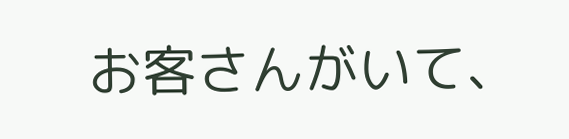お客さんがいて、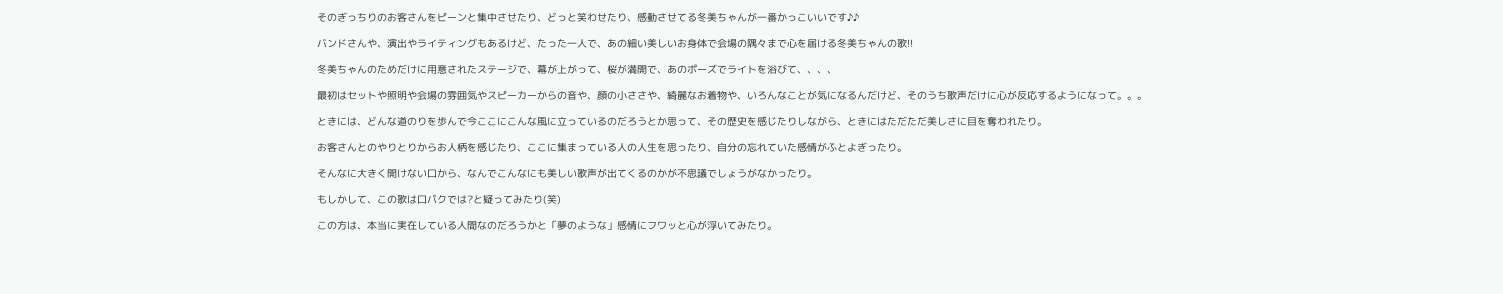そのぎっちりのお客さんをピーンと集中させたり、どっと笑わせたり、感動させてる冬美ちゃんが一番かっこいいです♪♪

バンドさんや、演出やライティングもあるけど、たった一人で、あの細い美しいお身体で会場の隅々まで心を届ける冬美ちゃんの歌!!

冬美ちゃんのためだけに用意されたステージで、幕が上がって、桜が満開で、あのポーズでライトを浴びて、、、、

最初はセットや照明や会場の雰囲気やスピーカーからの音や、顔の小ささや、綺麗なお着物や、いろんなことが気になるんだけど、そのうち歌声だけに心が反応するようになって。。。

ときには、どんな道のりを歩んで今ここにこんな風に立っているのだろうとか思って、その歴史を感じたりしながら、ときにはただただ美しさに目を奪われたり。

お客さんとのやりとりからお人柄を感じたり、ここに集まっている人の人生を思ったり、自分の忘れていた感情がふとよぎったり。

そんなに大きく開けない口から、なんでこんなにも美しい歌声が出てくるのかが不思議でしょうがなかったり。

もしかして、この歌は口パクでは?と疑ってみたり(笑)

この方は、本当に実在している人間なのだろうかと「夢のような」感情にフワッと心が浮いてみたり。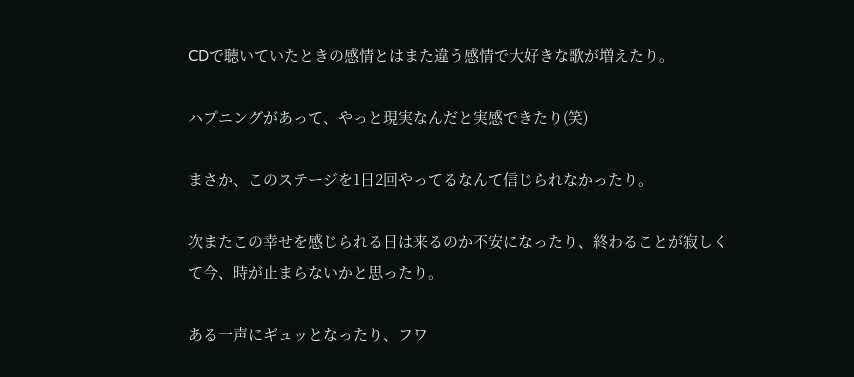CDで聴いていたときの感情とはまた違う感情で大好きな歌が増えたり。

ハプニングがあって、やっと現実なんだと実感できたり(笑)

まさか、このステージを1日2回やってるなんて信じられなかったり。

次またこの幸せを感じられる日は来るのか不安になったり、終わることが寂しくて今、時が止まらないかと思ったり。

ある一声にギュッとなったり、フワ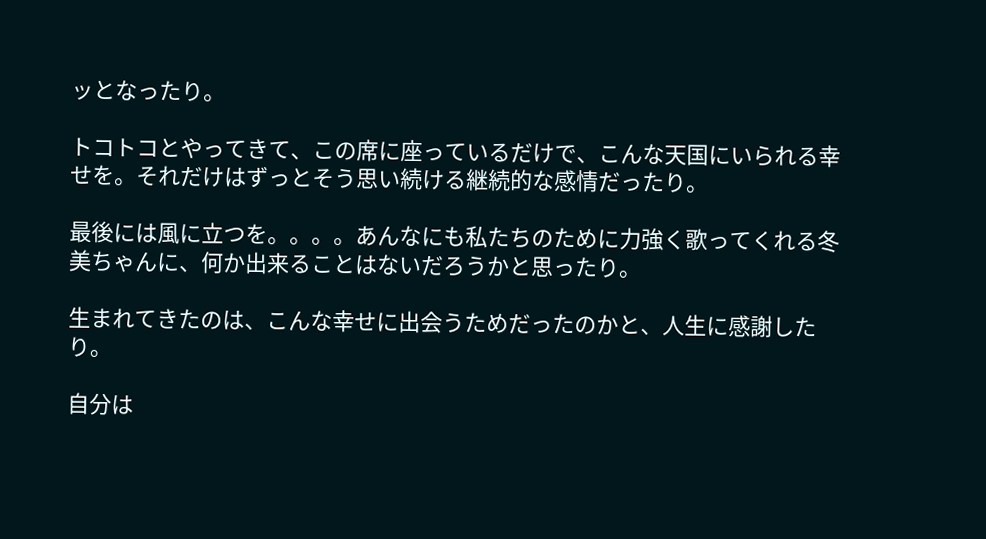ッとなったり。

トコトコとやってきて、この席に座っているだけで、こんな天国にいられる幸せを。それだけはずっとそう思い続ける継続的な感情だったり。

最後には風に立つを。。。。あんなにも私たちのために力強く歌ってくれる冬美ちゃんに、何か出来ることはないだろうかと思ったり。

生まれてきたのは、こんな幸せに出会うためだったのかと、人生に感謝したり。

自分は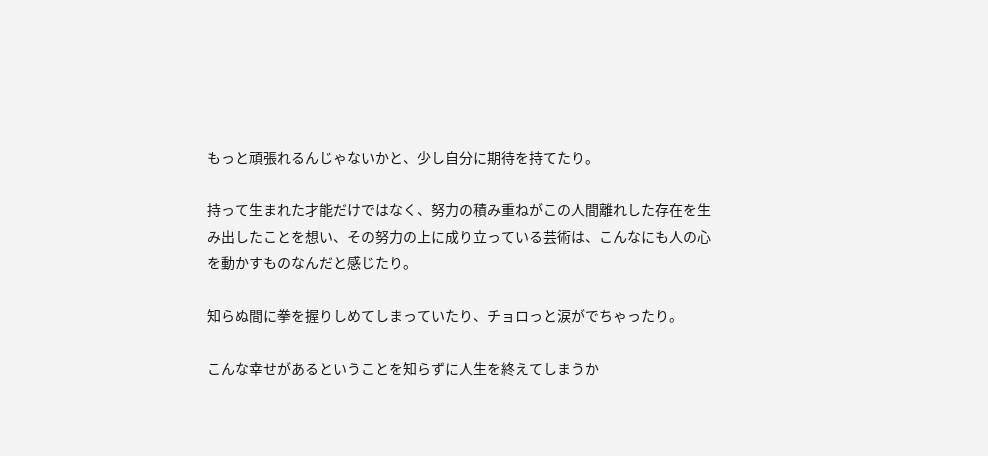もっと頑張れるんじゃないかと、少し自分に期待を持てたり。

持って生まれた才能だけではなく、努力の積み重ねがこの人間離れした存在を生み出したことを想い、その努力の上に成り立っている芸術は、こんなにも人の心を動かすものなんだと感じたり。

知らぬ間に拳を握りしめてしまっていたり、チョロっと涙がでちゃったり。

こんな幸せがあるということを知らずに人生を終えてしまうか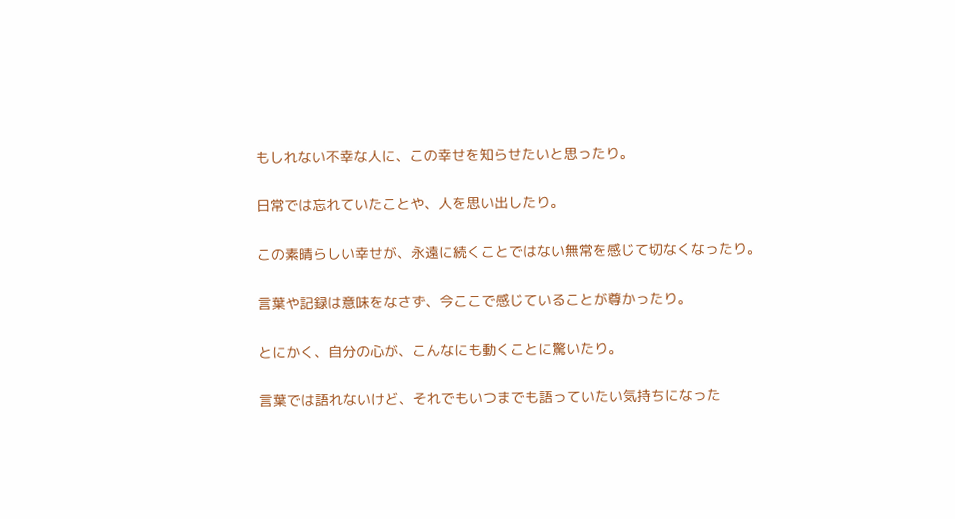もしれない不幸な人に、この幸せを知らせたいと思ったり。

日常では忘れていたことや、人を思い出したり。

この素晴らしい幸せが、永遠に続くことではない無常を感じて切なくなったり。

言葉や記録は意味をなさず、今ここで感じていることが尊かったり。

とにかく、自分の心が、こんなにも動くことに驚いたり。

言葉では語れないけど、それでもいつまでも語っていたい気持ちになった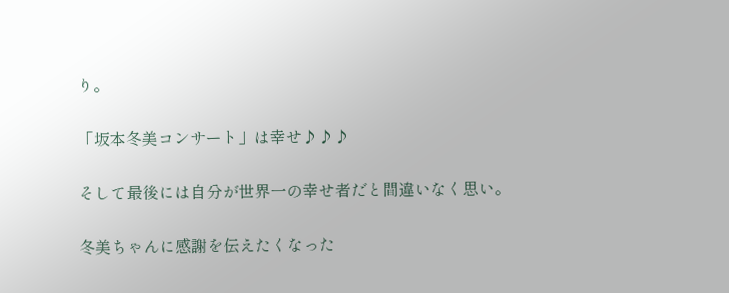り。

「坂本冬美コンサート」は幸せ♪♪♪

そして最後には自分が世界一の幸せ者だと間違いなく思い。

冬美ちゃんに感謝を伝えたくなった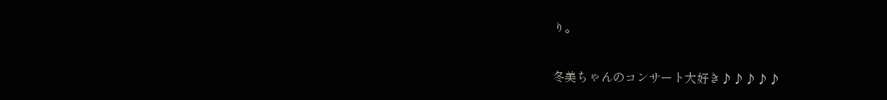り。

冬美ちゃんのコンサート大好き♪♪♪♪♪